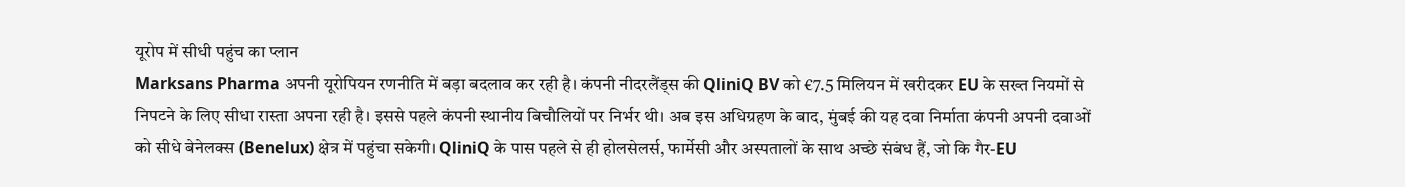यूरोप में सीधी पहुंच का प्लान
Marksans Pharma अपनी यूरोपियन रणनीति में बड़ा बदलाव कर रही है। कंपनी नीदरलैंड्स की QliniQ BV को €7.5 मिलियन में खरीदकर EU के सख्त नियमों से निपटने के लिए सीधा रास्ता अपना रही है। इससे पहले कंपनी स्थानीय बिचौलियों पर निर्भर थी। अब इस अधिग्रहण के बाद, मुंबई की यह दवा निर्माता कंपनी अपनी दवाओं को सीधे बेनेलक्स (Benelux) क्षेत्र में पहुंचा सकेगी। QliniQ के पास पहले से ही होलसेलर्स, फार्मेसी और अस्पतालों के साथ अच्छे संबंध हैं, जो कि गैर-EU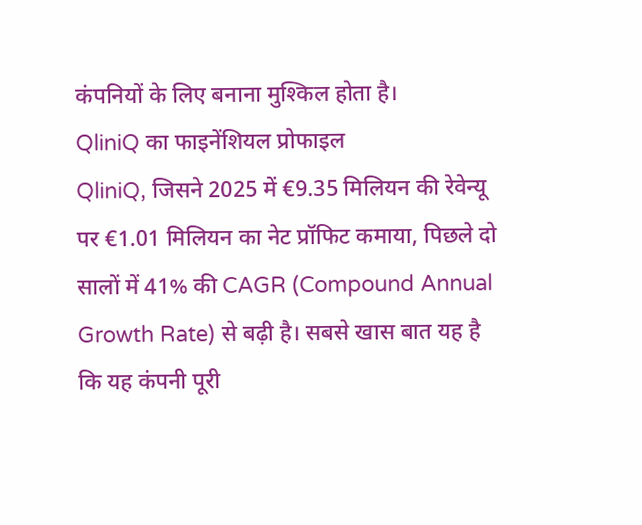कंपनियों के लिए बनाना मुश्किल होता है।
QliniQ का फाइनेंशियल प्रोफाइल
QliniQ, जिसने 2025 में €9.35 मिलियन की रेवेन्यू पर €1.01 मिलियन का नेट प्रॉफिट कमाया, पिछले दो सालों में 41% की CAGR (Compound Annual Growth Rate) से बढ़ी है। सबसे खास बात यह है कि यह कंपनी पूरी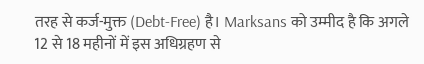तरह से कर्ज-मुक्त (Debt-Free) है। Marksans को उम्मीद है कि अगले 12 से 18 महीनों में इस अधिग्रहण से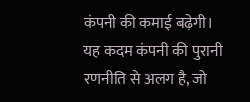कंपनी की कमाई बढ़ेगी। यह कदम कंपनी की पुरानी रणनीति से अलग है, जो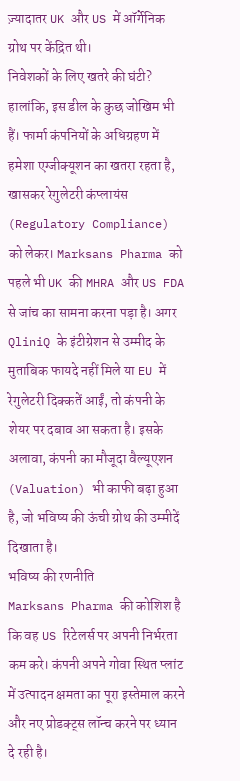ज़्यादातर UK और US में ऑर्गेनिक ग्रोथ पर केंद्रित थी।
निवेशकों के लिए खतरे की घंटी?
हालांकि, इस डील के कुछ जोखिम भी हैं। फार्मा कंपनियों के अधिग्रहण में हमेशा एग्जीक्यूशन का खतरा रहता है, खासकर रेगुलेटरी कंप्लायंस (Regulatory Compliance) को लेकर। Marksans Pharma को पहले भी UK की MHRA और US FDA से जांच का सामना करना पड़ा है। अगर QliniQ के इंटीग्रेशन से उम्मीद के मुताबिक फायदे नहीं मिले या EU में रेगुलेटरी दिक्कतें आईं, तो कंपनी के शेयर पर दबाव आ सकता है। इसके अलावा, कंपनी का मौजूदा वैल्यूएशन (Valuation) भी काफी बढ़ा हुआ है, जो भविष्य की ऊंची ग्रोथ की उम्मीदें दिखाता है।
भविष्य की रणनीति
Marksans Pharma की कोशिश है कि वह US रिटेलर्स पर अपनी निर्भरता कम करे। कंपनी अपने गोवा स्थित प्लांट में उत्पादन क्षमता का पूरा इस्तेमाल करने और नए प्रोडक्ट्स लॉन्च करने पर ध्यान दे रही है।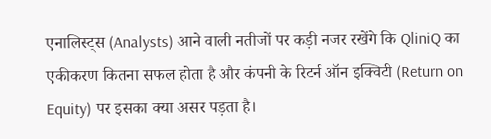एनालिस्ट्स (Analysts) आने वाली नतीजों पर कड़ी नजर रखेंगे कि QliniQ का एकीकरण कितना सफल होता है और कंपनी के रिटर्न ऑन इक्विटी (Return on Equity) पर इसका क्या असर पड़ता है।